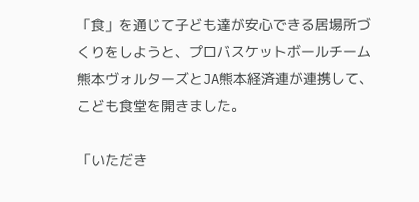「食」を通じて子ども達が安心できる居場所づくりをしようと、プロバスケットボールチーム熊本ヴォルターズとJA熊本経済連が連携して、こども食堂を開きました。

「いただき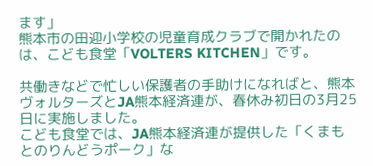ます」
熊本市の田迎小学校の児童育成クラブで開かれたのは、こども食堂「VOLTERS KITCHEN」です。

共働きなどで忙しい保護者の手助けになればと、熊本ヴォルターズとJA熊本経済連が、春休み初日の3月25日に実施しました。
こども食堂では、JA熊本経済連が提供した「くまもとのりんどうポーク」な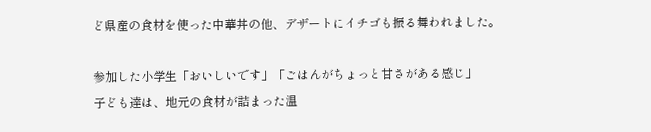ど県産の食材を使った中華丼の他、デザートにイチゴも振る舞われました。

参加した小学生「おいしいです」「ごはんがちょっと甘さがある感じ」
子ども達は、地元の食材が詰まった温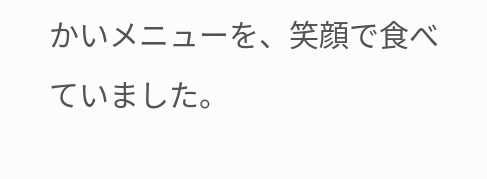かいメニューを、笑顔で食べていました。